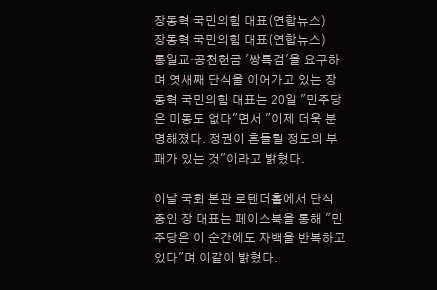장동혁 국민의힘 대표(연합뉴스)
장동혁 국민의힘 대표(연합뉴스)
통일교·공천헌금 '쌍특검'을 요구하며 엿새째 단식을 이어가고 있는 장동혁 국민의힘 대표는 20일 "민주당은 미동도 없다"면서 "이제 더욱 분명해졌다. 정권이 흔들릴 정도의 부패가 있는 것"이라고 밝혔다.

이날 국회 본관 로텐더홀에서 단식 중인 장 대표는 페이스북을 통해 "민주당은 이 순간에도 자백을 반복하고 있다"며 이같이 밝혔다.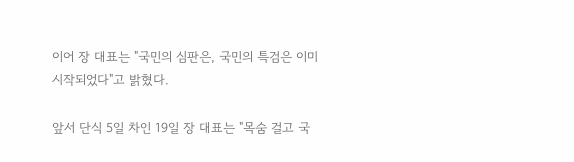이어 장 대표는 "국민의 심판은, 국민의 특검은 이미 시작되었다"고 밝혔다.

앞서 단식 5일 차인 19일 장 대표는 "목숨 걸고 국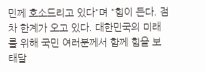민께 호소드리고 있다"며 "힘이 든다. 점차 한계가 오고 있다. 대한민국의 미래를 위해 국민 여러분께서 함께 힘을 보태달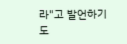라"고 발언하기도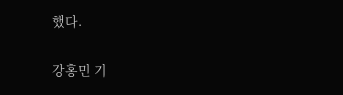했다.

강홍민 기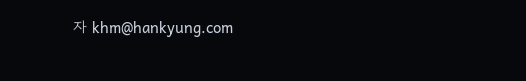자 khm@hankyung.com